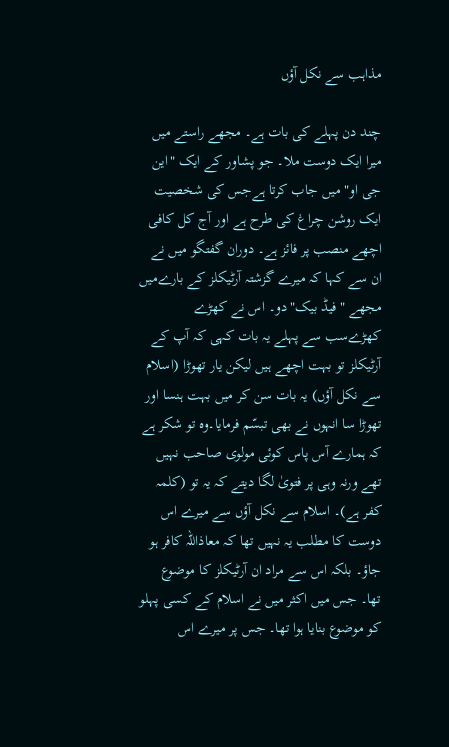مذاہب سے نکل آؤں

چند دن پہلے کی بات ہے۔ مجھے راستے میں میرا ایک دوست ملا۔ جو پشاور کے ایک "این جی او" میں جاب کرتا ہےجس کی شخصیت ایک روشن چراغ کی طرح ہے اور آج کل کافی اچھے منصب پر فائز ہے۔ دوران گفتگو میں نے ان سے کہا کہ میرے گزشتہ آرٹیکلز کے بارےمیں مجھے "فیڈ بیک"دو۔ اس نے کھڑے کھڑےسب سے پہلے یہ بات کہی کہ آپ کے آرٹیکلز تو بہت اچھے ہیں لیکن یار تھوڑا (اسلام سے نکل آؤں) یہ بات سن کر میں بہت ہنسا اور تھوڑا سا انہوں نے بھی تبسّم فرمایا۔وہ تو شکر ہے کہ ہمارے آس پاس کوئی مولوی صاحب نہیں تھے ورنہ وہی پر فتویٰ لگا دیتے کہ یہ تو (کلمہ کفر ہے)۔ اسلام سے نکل آؤں سے میرے اس دوست کا مطلب یہ نہیں تھا کہ معاذاللہ کافر ہو جاؤ۔ بلکہ اس سے مراد ان آرٹیکلز کا موضوع تھا۔ جس میں اکثر میں نے اسلام کے کسی پہلو کو موضوع بنایا ہوا تھا۔ جس پر میرے اس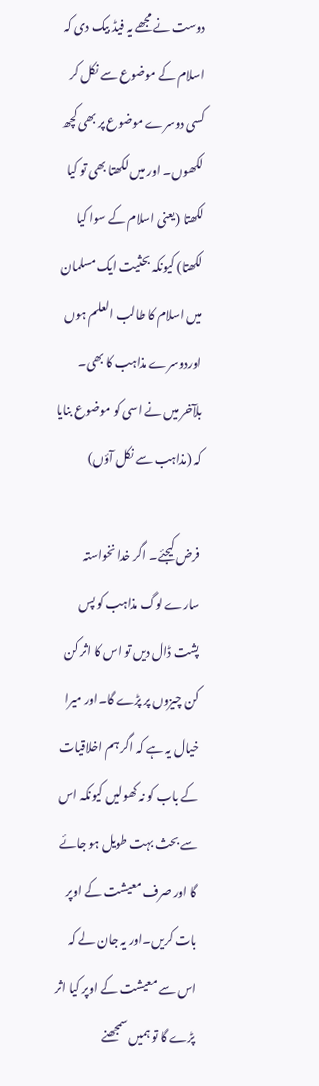دوست نے مجھے یہ فیڈ بیک دی کہ اسلام کے موضوع سے نکل کر کسی دوسرے موضوع پر بھی کچھ لکھوں۔ اور میں لکھتا بھی تو کیا لکھتا (یعنی اسلام کے سوا کیا لکھتا) کیونکہ بحثیت ایک مسلمان میں اسلام کا طالب العلم ہوں اوردوسرے مذاہب کا بھی۔ بلآخر میں نے اسی کو موضوع بنایا کہ (مذاہب سے نکل آؤں)

فرض کیجئے۔ اگر خدا نخواستہ سارے لوگ مذاہب کو پس پشت ڈال دیں تو اس کا اثر کن کن چیزوں پر پڑے گا۔اور میرا خیال یہ ہے کہ اگر ہم اخلاقیات کے باب کو نہ کھولیں کیونکہ اس سے بحث بہت طویل ہو جائے گا اور صرف معیشت کے اوپر بات کریں۔اور یہ جان لے کہ اس سے معیشت کے اوپر کیا اثر پڑے گا تو ہمیں سمجھنے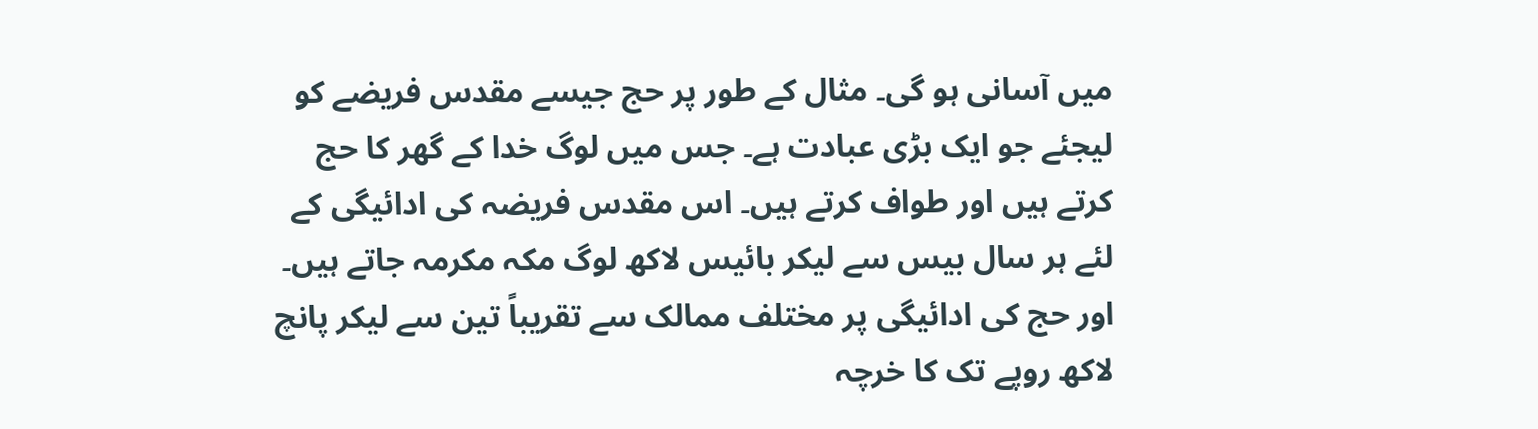میں آسانی ہو گی۔ مثال کے طور پر حج جیسے مقدس فریضے کو لیجئے جو ایک بڑی عبادت ہے۔ جس میں لوگ خدا کے گھر کا حج کرتے ہیں اور طواف کرتے ہیں۔ اس مقدس فریضہ کی ادائیگی کے لئے ہر سال بیس سے لیکر بائیس لاکھ لوگ مکہ مکرمہ جاتے ہیں۔ اور حج کی ادائیگی پر مختلف ممالک سے تقریباً تین سے لیکر پانچ لاکھ روپے تک کا خرچہ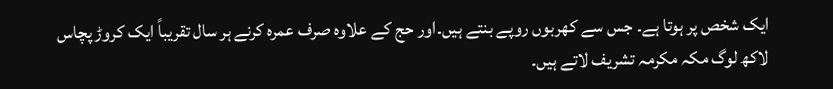ایک شخص پر ہوتا ہے۔ جس سے کھربوں روپے بنتے ہیں۔اور حج کے علاوہ صرف عمرہ کرنے ہر سال تقریباً ایک کروڑ پچاس لاکھ لوگ مکہ مکرمہ تشریف لاتے ہیں۔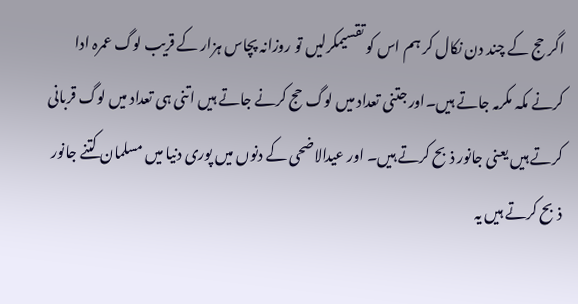اگر حج کے چند دن نکال کر ہم اس کو تقسیمکرلیں تو روزانہ پچاس ہزار کے قریب لوگ عمرہ ادا کرنے مکہ مکرمہ جاتے ہیں۔اور جتنی تعداد میں لوگ حج کرنے جاتے ہیں اتنی ہی تعداد میں لوگ قربانی کرتے ہیں یعنی جانور ذبح کرتے ہیں۔ اور عیدالاضحی کے دنوں میں پوری دنیا میں مسلمان کتنے جانور ذبح کرتے ہیں یہ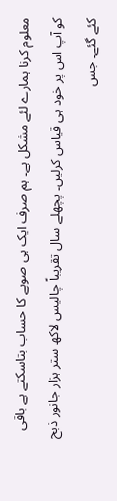معلوم کرنا ہمارے لئے مشکل ہے۔ ہم صرف ایک ہی صوبے کا حساب بتاسکتے ہے باقی کو آپ اس پر خود ہی قیاس کرلیں۔ پچھلے سال تقریباً چالیس لاکھ ستر ہزار جانور ذبح کئے گئے۔ جس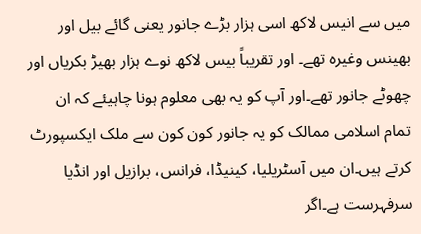میں سے انیس لاکھ اسی ہزار بڑے جانور یعنی گائے بیل اور بھینس وغیرہ تھے۔ اور تقریباً بیس لاکھ نوے ہزار بھیڑ بکریاں اور چھوٹے جانور تھے۔اور آپ کو یہ بھی معلوم ہونا چاہیئے کہ ان تمام اسلامی ممالک کو یہ جانور کون کون سے ملک ایکسپورٹ کرتے ہیں۔ان میں آسٹریلیا، کینیڈا، فرانس، برازیل اور انڈیا سرفہرست ہے۔اگر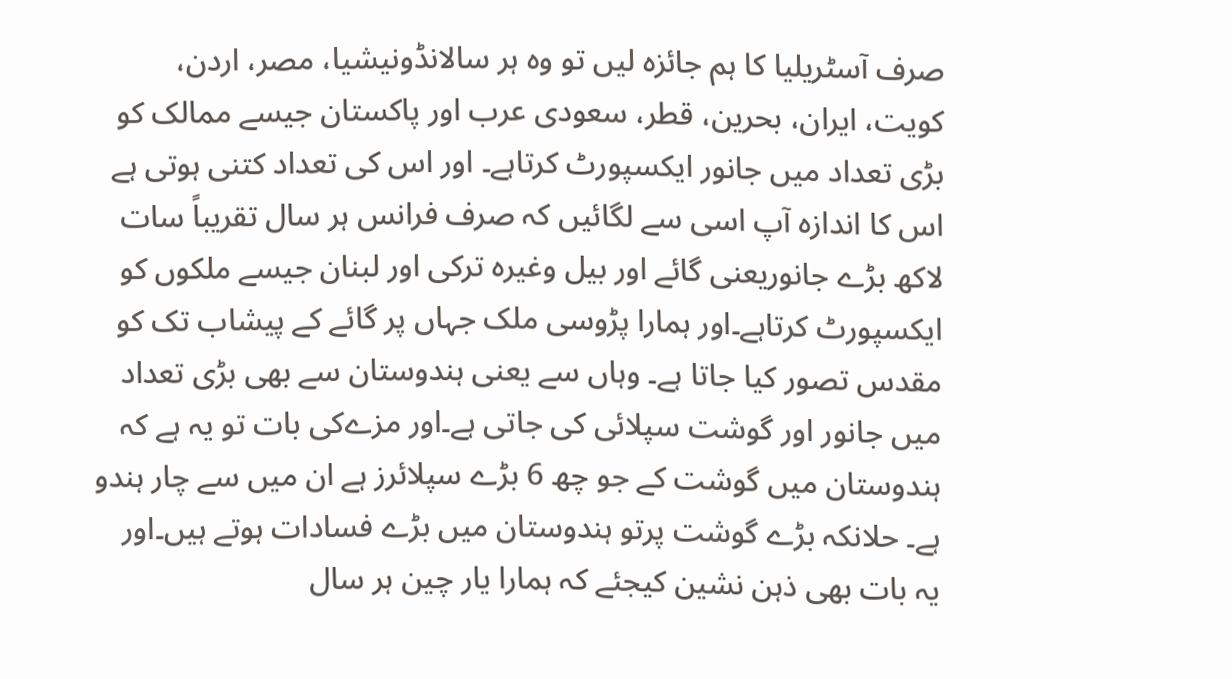صرف آسٹریلیا کا ہم جائزہ لیں تو وہ ہر سالانڈونیشیا، مصر، اردن، کویت، ایران، بحرین، قطر، سعودی عرب اور پاکستان جیسے ممالک کو بڑی تعداد میں جانور ایکسپورٹ کرتاہے۔ اور اس کی تعداد کتنی ہوتی ہے اس کا اندازہ آپ اسی سے لگائیں کہ صرف فرانس ہر سال تقریباً سات لاکھ بڑے جانوریعنی گائے اور بیل وغیرہ ترکی اور لبنان جیسے ملکوں کو ایکسپورٹ کرتاہے۔اور ہمارا پڑوسی ملک جہاں پر گائے کے پیشاب تک کو مقدس تصور کیا جاتا ہے۔ وہاں سے یعنی ہندوستان سے بھی بڑی تعداد میں جانور اور گوشت سپلائی کی جاتی ہے۔اور مزےکی بات تو یہ ہے کہ ہندوستان میں گوشت کے جو چھ 6 بڑے سپلائرز ہے ان میں سے چار ہندو ہے۔ حلانکہ بڑے گوشت پرتو ہندوستان میں بڑے فسادات ہوتے ہیں۔اور یہ بات بھی ذہن نشین کیجئے کہ ہمارا یار چین ہر سال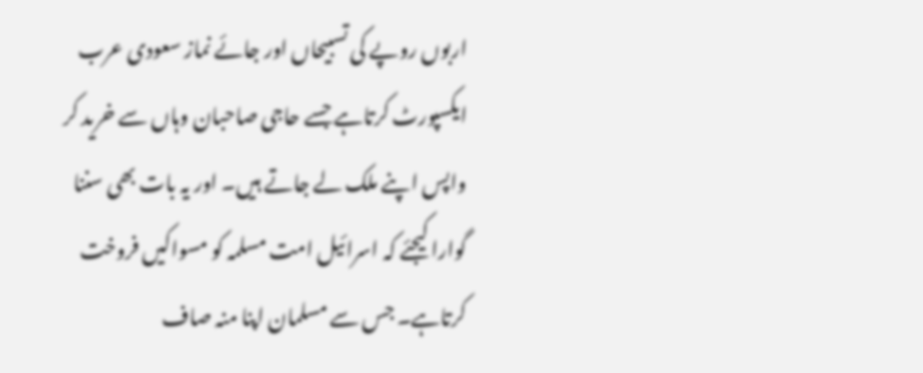اربوں روپے کی تسبیحاں اور جائے نماز سعودی عرب ایکسپورٹ کرتاہے جسے حاجی صاحبان وہاں سے خرید کر واپس اپنے ملک لے جاتے ہیں۔ اور یہ بات بھی سننا گوارا کیجئے کہ اسرائیل امت مسلمہ کو مسواکیں فروخت کرتاہے۔ جس سے مسلمان اپنا منہ صاف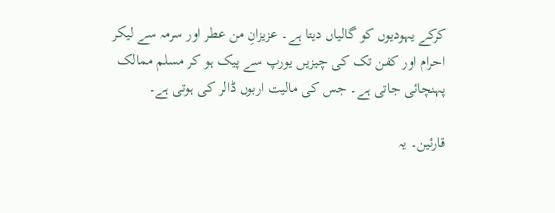کرکے یہودیوں کو گالیاں دیتا ہے۔ عزیزانِ من عطر اور سرمہ سے لیکر احرام اور کفن تک کی چیزیں یورپ سے پیک ہو کر مسلم ممالک پہنچائی جاتی ہے۔ جس کی مالیت اربوں ڈالر کی ہوتی ہے۔

قارئین۔ یہ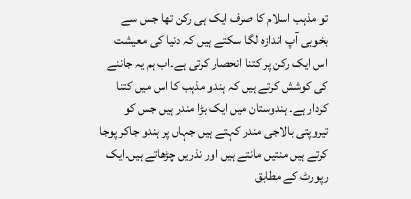تو مذہب اسلام کا صرف ایک ہی رکن تھا جس سے بخوبی آپ اندازہ لگا سکتے ہیں کہ دنیا کی معیشت اس ایک رکن پر کتنا انحصار کرتی ہے۔اب ہم یہ جاننے کی کوشش کرتے ہیں کہ ہندو مذہب کا اس میں کتنا کردار ہے۔ ہندوستان میں ایک بڑا مندر ہیں جس کو تیروپتی بالاجی مندر کہتے ہیں جہاں پر ہندو جاکر پوجا کرتے ہیں منتیں مانتے ہیں اور نذریں چڑھاتے ہیں۔ایک رپورٹ کے مطابق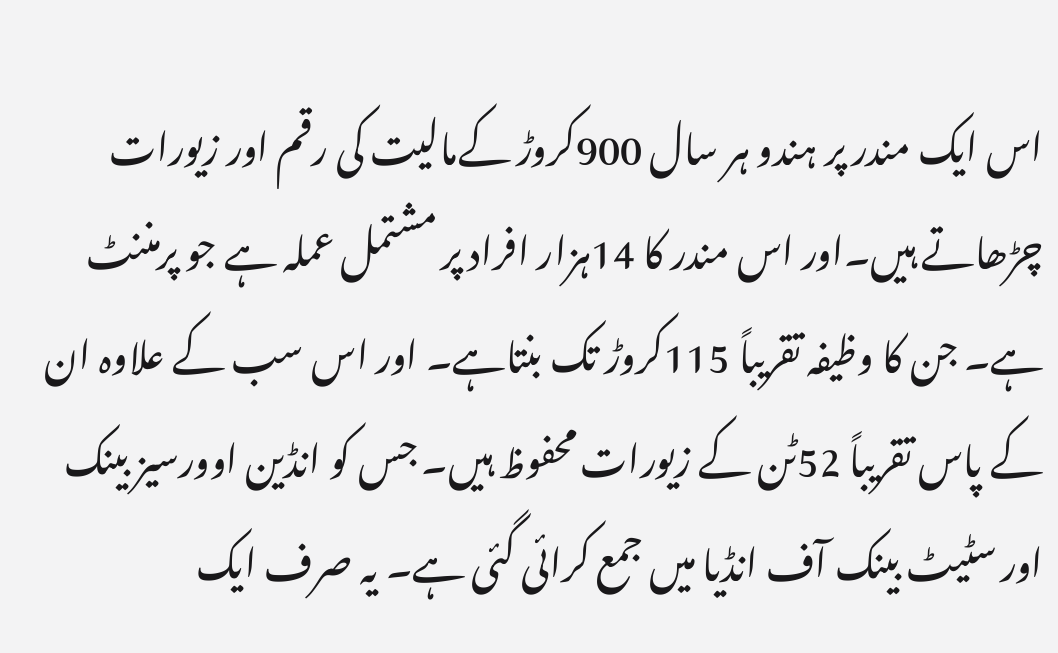اس ایک مندر پر ہندو ہر سال 900کروڑ کےمالیت کی رقم اور زیورات چڑھاتے ہیں۔اور اس مندر کا 14ہزار افراد پر مشتمل عملہ ہے جو پرمننٹ ہے۔ جن کا وظیفہ تقریباً 115کروڑ تک بنتاہے۔ اور اس سب کے علاوہ ان کے پاس تقریباً 52ٹن کے زیورات محفوظ ہیں۔ جس کو انڈین اوورسیز بینک اور سٹیٹ بینک آف انڈیا میں جمع کرائی گئی ہے۔ یہ صرف ایک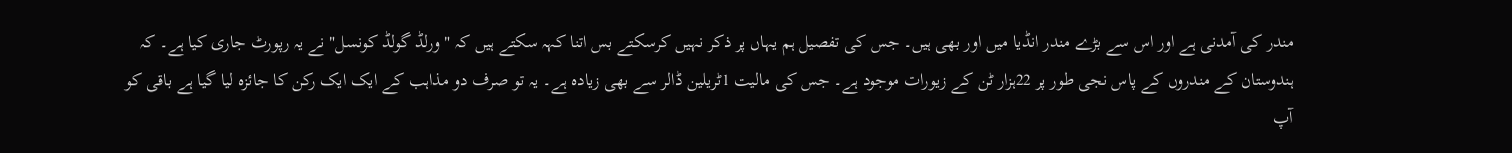مندر کی آمدنی ہے اور اس سے بڑے مندر انڈیا میں اور بھی ہیں۔ جس کی تفصیل ہم یہاں پر ذکر نہیں کرسکتے بس اتنا کہہ سکتے ہیں کہ "ورلڈ گولڈ کونسل" نے یہ رپورٹ جاری کیا ہے۔ کہ ہندوستان کے مندروں کے پاس نجی طور پر 22ہزار ٹن کے زیورات موجود ہے۔ جس کی مالیت 1ٹریلین ڈالر سے بھی زیادہ ہے۔ یہ تو صرف دو مذاہب کے ایک ایک رکن کا جائزہ لیا گیا ہے باقی کو آپ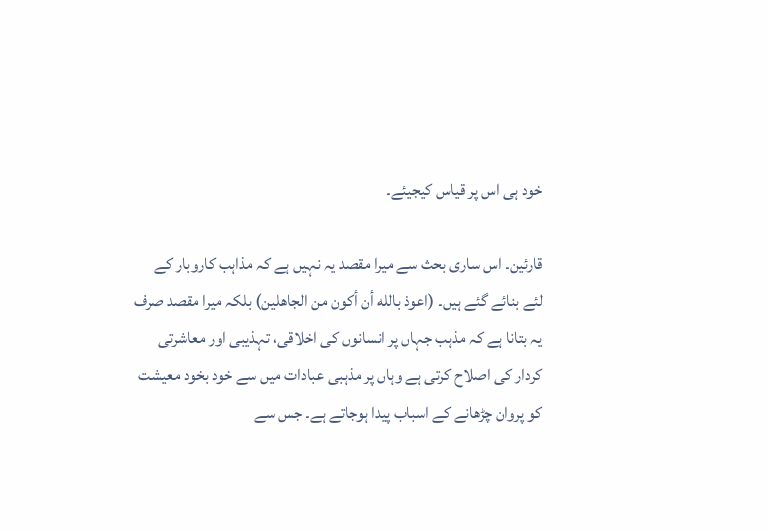خود ہی اس پر قیاس کیجیئے۔

قارئین۔ اس ساری بحث سے میرا مقصد یہ نہیں ہے کہ مذاہب کاروبار کے لئے بنائے گئے ہیں۔ (اعوذ بالله أن أكون من الجاهلين) بلکہ میرا مقصد صرف یہ بتانا ہے کہ مذہب جہاں پر انسانوں کی اخلاقی، تہذیبی اور معاشرتی کردار کی اصلاح کرتی ہے وہاں پر مذہبی عبادات میں سے خود بخود معیشت کو پروان چڑھانے کے اسباب پیدا ہوجاتے ہے۔ جس سے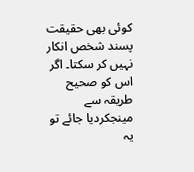کوئی بھی حقیقت پسند شخص انکار نہیں کر سکتا۔ اگر اس کو صحیح طریقہ سے مینجکردیا جائے تو یہ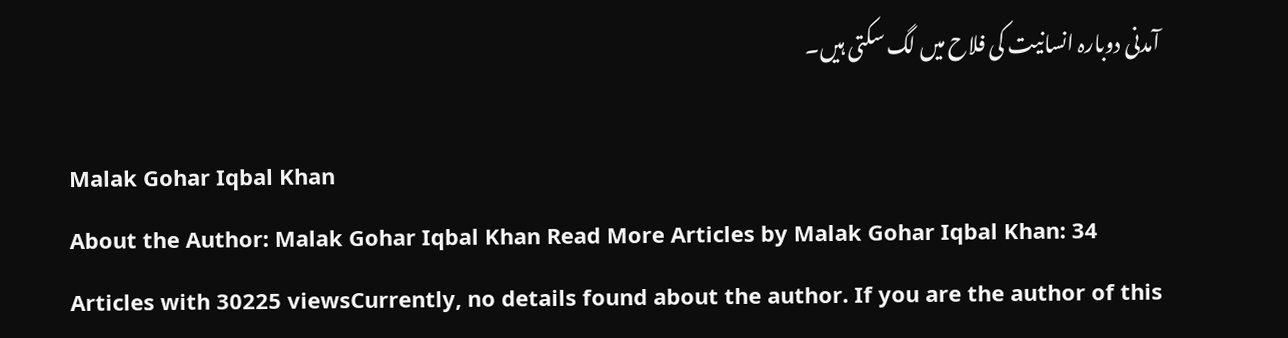آمدنی دوبارہ انسانیت کی فلاح میں لگ سکتی ہیں۔

Malak Gohar Iqbal Khan
About the Author: Malak Gohar Iqbal Khan Read More Articles by Malak Gohar Iqbal Khan: 34 Articles with 30225 viewsCurrently, no details found about the author. If you are the author of this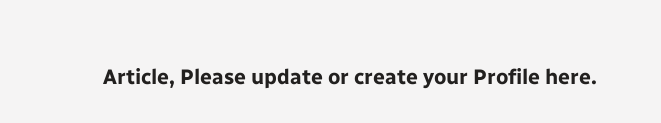Article, Please update or create your Profile here.